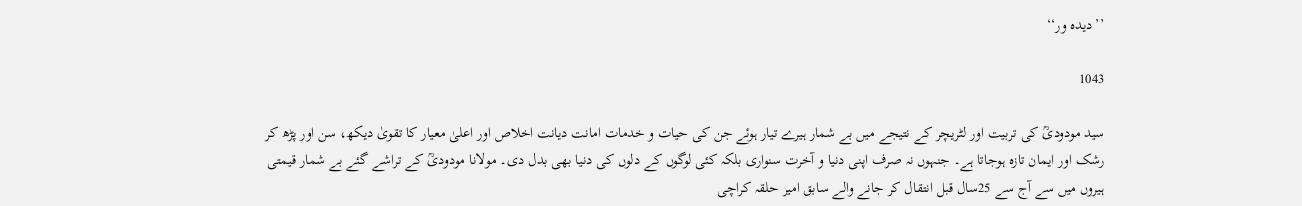’’دیدہ ور‘‘

1043

سید مودودیؒ کی تربیت اور لٹریچر کے نتیجے میں بے شمار ہیرے تیار ہوئے جن کی حیات و خدمات امانت دیانت اخلاص اور اعلیٰ معیار کا تقویٰ دیکھ، سن اور پڑھ کر رشک اور ایمان تازہ ہوجاتا ہے۔ جنہوں نہ صرف اپنی دنیا و آخرت سنواری بلکہ کئی لوگوں کے دلوں کی دنیا بھی بدل دی۔ مولانا مودودیؒ کے تراشے گئے بے شمار قیمتی ہیروں میں سے آج سے 25سال قبل انتقال کر جانے والے سابق امیر حلقہ کراچی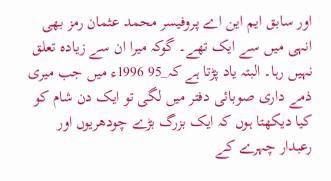اور سابق ایم این اے پروفیسر محمد عثمان رمز بھی انہی میں سے ایک تھے۔ گوکہ میرا ان سے زیادہ تعلق نہیں رہا۔ البتہ یاد پڑتا ہے کہ_95 1996ء میں جب میری ذمے داری صوبائی دفتر میں لگی تو ایک دن شام کو کیا دیکھتا ہوں کہ ایک بزرگ بڑے چودھریوں اور رعبدار چہرے کے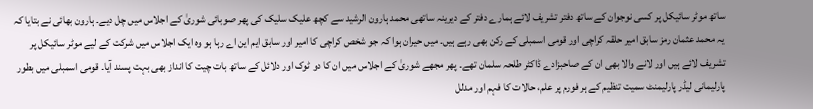ساتھ موٹر سائیکل پر کسی نوجوان کے ساتھ دفتر تشریف لائے ہمارے دفتر کے دیرینہ ساتھی محمد ہارون الرشید سے کچھ علیک سلیک کی پھر صوبائی شوریٰ کے اجلاس میں چل دیے۔ ہارون بھائی نے بتایا کہ یہ محمد عثمان رمز سابق امیر حلقہ کراچی اور قومی اسمبلی کے رکن بھی رہے ہیں۔ میں حیران ہوا کہ جو شخص کراچی کا امیر اور سابق ایم این اے رہا ہو وہ ایک اجلاس میں شرکت کے لیے موٹر سائیکل پر تشریف لائے ہیں اور لانے والا بھی ان کے صاحبزادے ڈاکٹر طلحہ سلمان تھے۔ پھر مجھے شوریٰ کے اجلاس میں ان کا دو ٹوک اور دلائل کے ساتھ بات چیت کا انداز بھی بہت پسند آیا۔ قومی اسمبلی میں بطور پارلیمانی لیڈر پارلیمنٹ سمیت تنظیم کے ہر فورم پر علم، حالات کا فہم اور مدلل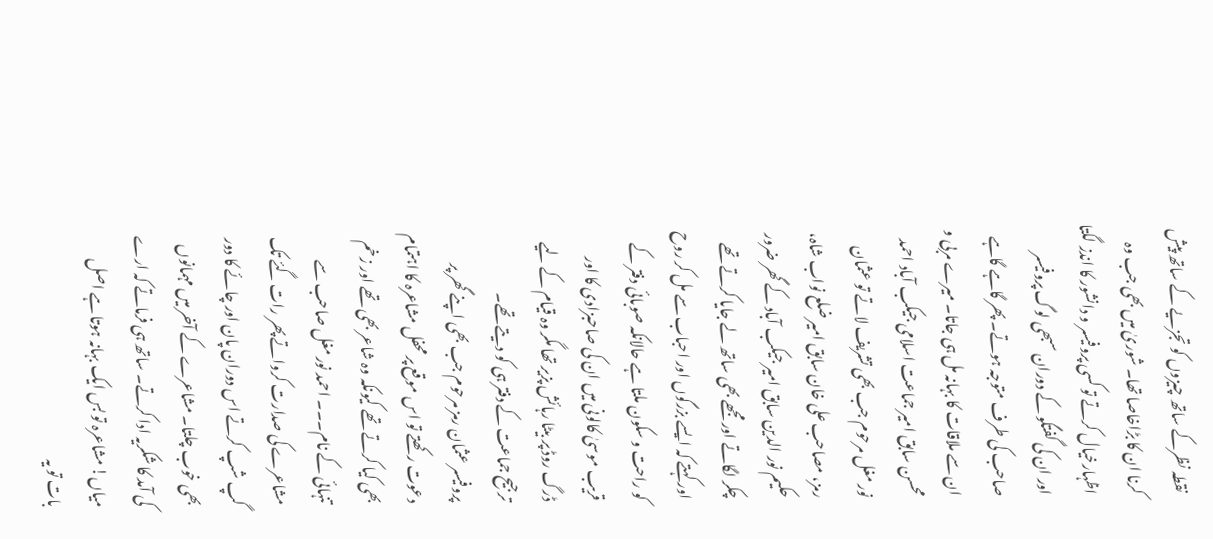نقطہ نظرکے ساتھ چیزوں کو تجزیے کے ساتھ پیش کرنا ان کا بڑاخاصا تھا۔ شوریٰ میں بھی جب وہ اظہارخیال کرتے تو کسی پروفیسر و دانشور کا اندز لگتا اور ان کی گفتگو کے دوران سبھی لوگ پروفیسر صاحب کی طرف متوجہ ہوتے۔ پھر گاہے گاہے ان سے ملاقات کا بہانہ مل ہی جاتا۔ میرے مربی و محسن سابق امیر جماعت اسلامی جیکب آباد احمد نور مغل مرحوم جب بھی تشریف لاتے تو عثمان رمز، مصاحب علی خان سابق امیر ضلع نواب شاہ، حکیم نور الدین سابق امیر جیکب آباد کے گھر ضرور چکر لگاتے اور مجھے بھی ساتھ لے جایا کرتے تھے اور کہتے کہ ایسے بزرگوں اور احباب سے مل کر روح کو راحت و سکون ملتا ہے حالانکہ صوبائی دفتر کے قریب موسیٰ کالونی میں ان کی صاحبزادی کا اور ڈرگ روڈ پر بیٹا رہائش پزیر تھا مگر وہ قیام کے لیے ترجیح جماعت کے دفتر ہی کو دیتے تھے۔
پروفیسر عثمان رمز مرحوم جب بھی اپنے گھر پر دعوت رکھتے تو اس موقع پر محفل مشاعرہ کا اہتمام بھی کیا کرتے تھے کیونکہ وہ شاعر بھی تھے اور زخم تنہائی کے نام۔۔۔ احمد نور مغل صاحب سے مشاعرے کی صدارت کرواتے پھر رات گئے تک گپ شپ کرتے اس دوران پان اور چائے کا دور بھی خوب چلتا۔ مشاعرے کے آخر میں مہمانوں کی آمد کا شکریہ ادا کرتے۔ ساتھ ہی فرماتے کہ ارے میاں! مشاعرہ تو بس ایک بہانہ ہوتا ہے اصل بات تو یہ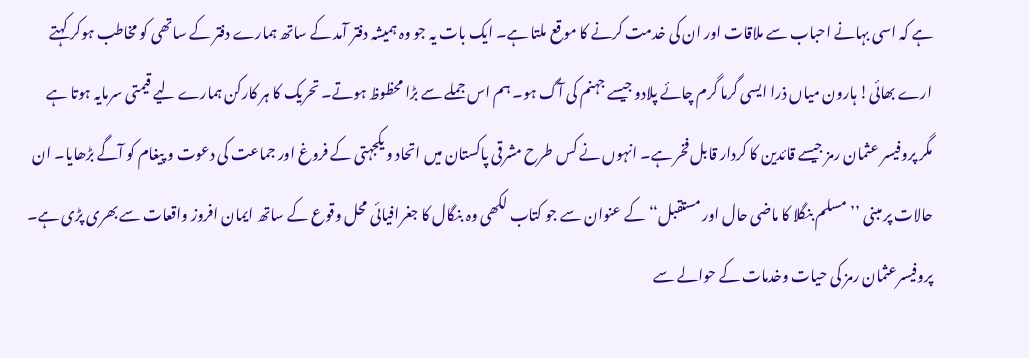ہے کہ اسی بہانے احباب سے ملاقات اور ان کی خدمت کرنے کا موقع ملتا ہے۔ ایک بات یہ جو وہ ہمیشہ دفتر آمد کے ساتھ ہمارے دفتر کے ساتھی کو مخاطب ہوکر کہتے ارے بھائی! ہارون میاں ذرا ایسی گرما گرم چائے پلادو جیسے جہنم کی آگ ہو۔ ہم اس جملے سے بڑا محظوظ ہوتے۔ تحریک کا ہر کارکن ہمارے لیے قیمتی سرمایہ ہوتا ہے مگر پروفیسر عثمان رمز جیسے قائدین کا کردار قابل فخر ہے۔ انہوں نے کس طرح مشرقی پاکستان میں اتحاد و یکجہتی کے فروغ اور جماعت کی دعوت و پیغام کو آگے بڑھایا۔ ان حالات پر مبنی ’’مسلم بنگلا کا ماضی حال اور مستقبل‘‘ کے عنوان سے جو کتاب لکھی وہ بنگال کا جغرافیائی محل وقوع کے ساتھ ایمان افروز واقعات سے بھری پڑی ہے۔
پروفیسرعثمان رمز کی حیات وخدمات کے حوالے سے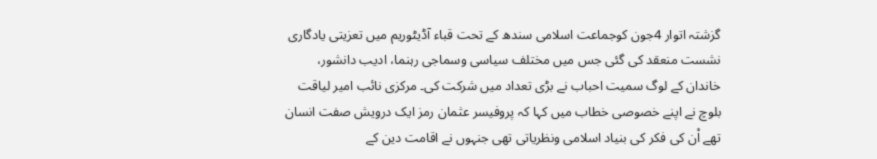گزشتہ اتوار 4جون کوجماعت اسلامی سندھ کے تحت قباء آڈیٹوریم میں تعزیتی یادگاری نشست منعقد کی گئی جس میں مختلف سیاسی وسماجی رہنما، ادیب دانشور، خاندان کے لوگ سمیت احباب نے بڑی تعداد میں شرکت کی۔ مرکزی نائب امیر لیاقت بلوچ نے اپنے خصوصی خطاب میں کہا کہ پروفیسر عثمان رمز ایک درویش صفت انسان تھے اْن کی فکر کی بنیاد اسلامی ونظریاتی تھی جنہوں نے اقامت دین کے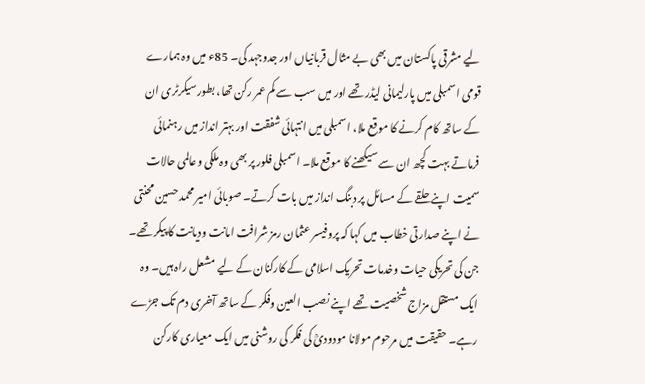لیے مشرقی پاکستان میں بھی بے مثال قربانیاں اور جدوجہد کی۔ 85ء میں وہ ہمارے قومی اسمبلی میں پارلیمانی لیڈر تھے اور میں سب سے کم عمر رکن تھا، بطورسیکرٹری ان کے ساتھ کام کرنے کا موقع ملا، اسمبلی میں انتہائی شفقت اور بہتر انداز میں رہنمائی فرماتے بہت کچھ ان سے سیکھنے کا موقع ملا۔ اسمبلی فلور پر بھی وہ ملکی وعالمی حالات سمیت اپنے حلقے کے مسائل پر دبنگ انداز میں بات کرتے۔ صوبائی امیر محمد حسین محنتی نے اپنے صدارتی خطاب میں کہا کہ پروفیسر عثمان رمز شرافت امانت ودیانت کا پیکر تھے۔ جن کی تحریکی حیات وخدمات تحریک اسلامی کے کارکنان کے لیے مشعل راہ ہیں۔ وہ ایک مستقل مزاج شخصیت تھے اپنے نصب العین وفکر کے ساتھ آخری دم تک جڑے رہے۔ حقیقت میں مرحوم مولانا مودودیؒ کی فکر کی روشنی میں ایک معیاری کارکن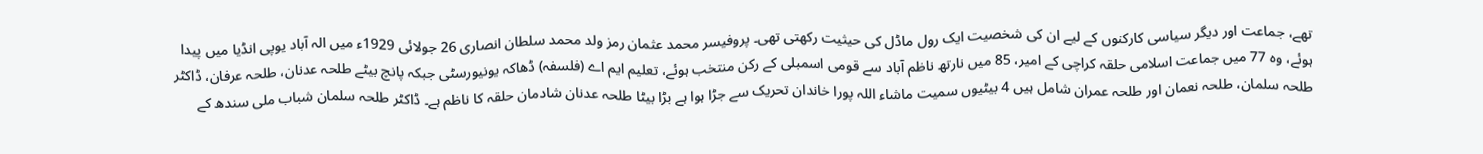تھے، جماعت اور دیگر سیاسی کارکنوں کے لیے ان کی شخصیت ایک رول ماڈل کی حیثیت رکھتی تھی۔ پروفیسر محمد عثمان رمز ولد محمد سلطان انصاری 26 جولائی 1929ء میں الہ آباد یوپی انڈیا میں پیدا ہوئے، وہ 77 میں جماعت اسلامی حلقہ کراچی کے امیر، 85 میں نارتھ ناظم آباد سے قومی اسمبلی کے رکن منتخب ہوئے، تعلیم ایم اے (فلسفہ) ڈھاکہ یونیورسٹی جبکہ پانچ بیٹے طلحہ عدنان، طلحہ عرفان، ڈاکٹر طلحہ سلمان، طلحہ نعمان اور طلحہ عمران شامل ہیں 4 بیٹیوں سمیت ماشاء اللہ پورا خاندان تحریک سے جڑا ہوا ہے بڑا بیٹا طلحہ عدنان شادمان حلقہ کا ناظم ہے۔ ڈاکٹر طلحہ سلمان شباب ملی سندھ کے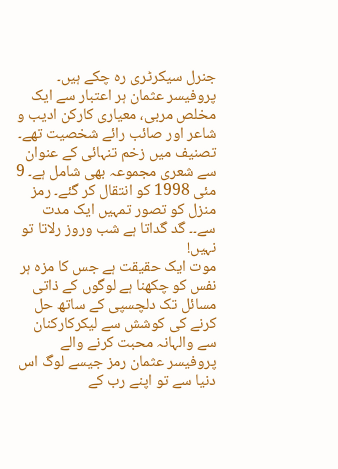جنرل سیکرٹری رہ چکے ہیں۔ پروفیسر عثمان ہر اعتبار سے ایک مخلص مربی، معیاری کارکن ادیب و شاعر اور صائب رائے شخصیت تھے۔ تصنیف میں زخم تنہائی کے عنوان سے شعری مجموعہ بھی شامل ہے۔ 9 مئی 1998 کو انتقال کر گئے۔ رمز منزل کو تصور تمہیں ایک مدت سے۔۔ گد گداتا ہے شب وروز رلاتا تو نہیں!
موت ایک حقیقت ہے جس کا مزہ ہر نفس کو چکھنا ہے لوگوں کے ذاتی مسائل تک دلچسپی کے ساتھ حل کرنے کی کوشش سے لیکرکارکنان سے والہانہ محبت کرنے والے پروفیسر عثمان رمز جیسے لوگ اس دنیا سے تو اپنے رب کے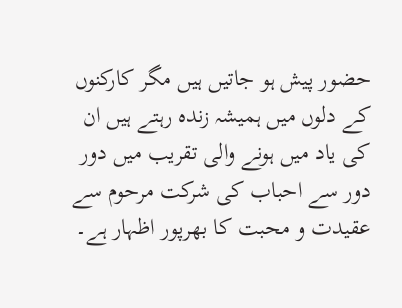حضور پیش ہو جاتیں ہیں مگر کارکنوں کے دلوں میں ہمیشہ زندہ رہتے ہیں ان کی یاد میں ہونے والی تقریب میں دور دور سے احباب کی شرکت مرحوم سے عقیدت و محبت کا بھرپور اظہار ہے۔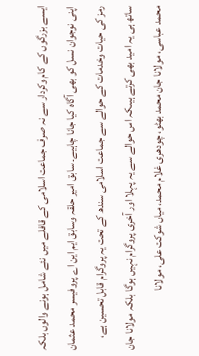ایسے بزرگوں کے کام وکردار سے نہ صرف جماعت اسلامی کے قافلے میں نئے شامل ہونے والوں بلکہ اپنی نوجوان نسل کو بھی آگاہ کیا جانا چاہیے۔ سابق امیر حلقہ وسابق ایم این اے پروفیسر محمد عثمان رمز کی حیات وخدمات کے حوالے سے جماعت اسلامی سندھ کے تحت یہ پروگرام قابل تحسین ہے، ساتھ ہی یہ امید بھی کرتے ہیںکہ اس حوالے سے یہ پہلا اور آخری پروگرام نہیں ہوگا بلکہ مولانا جان محمد عباسی، مولانا جان محمد بھٹو، چودھری غلام محمد، میاں شوکت علی، مولانا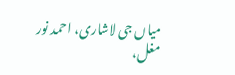میاں جی لاشاری، احمد نور مغل،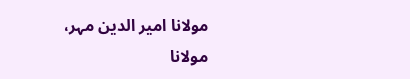مولانا امیر الدین مہر، مولانا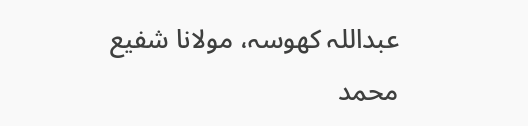عبداللہ کھوسہ، مولانا شفیع محمد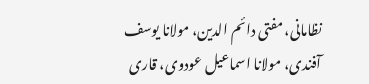نظامانی، مفتی دائم الدین، مولانا یوسف آفندی، مولانا اسماعیل عودوی، قاری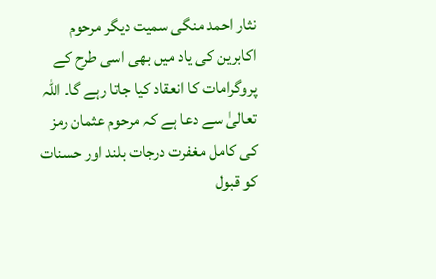نثار احمد منگی سمیت دیگر مرحوم اکابرین کی یاد میں بھی اسی طرح کے پروگرامات کا انعقاد کیا جاتا رہے گا۔ اللہ تعالیٰ سے دعا ہے کہ مرحوم عثمان رمز کی کامل مغفرت درجات بلند اور حسنات کو قبول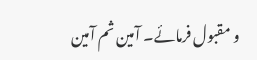و مقبول فرمائے۔ آمین ثم آمین